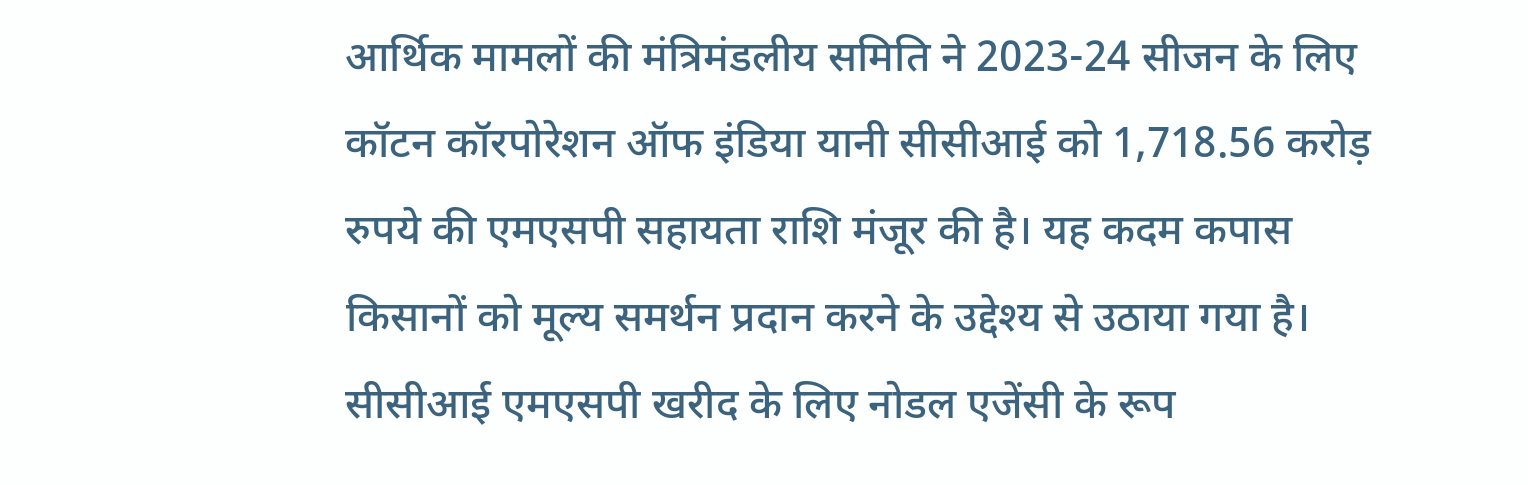आर्थिक मामलों की मंत्रिमंडलीय समिति ने 2023-24 सीजन के लिए कॉटन कॉरपोरेशन ऑफ इंडिया यानी सीसीआई को 1,718.56 करोड़ रुपये की एमएसपी सहायता राशि मंजूर की है। यह कदम कपास किसानों को मूल्य समर्थन प्रदान करने के उद्देश्य से उठाया गया है।
सीसीआई एमएसपी खरीद के लिए नोडल एजेंसी के रूप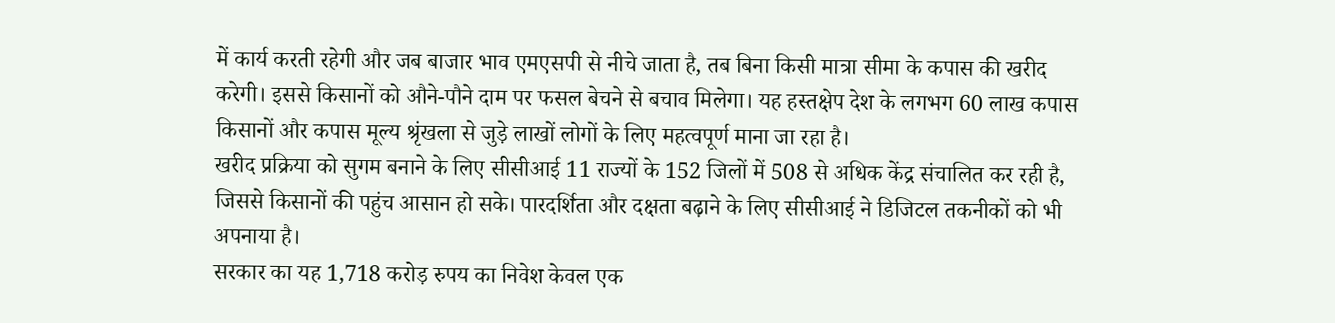में कार्य करती रहेगी और जब बाजार भाव एमएसपी से नीचे जाता है, तब बिना किसी मात्रा सीमा के कपास की खरीद करेगी। इससे किसानों को औने-पौने दाम पर फसल बेचने से बचाव मिलेगा। यह हस्तक्षेप देश के लगभग 60 लाख कपास किसानों और कपास मूल्य श्रृंखला से जुड़े लाखों लोगों के लिए महत्वपूर्ण माना जा रहा है।
खरीद प्रक्रिया को सुगम बनाने के लिए सीसीआई 11 राज्यों के 152 जिलों में 508 से अधिक केंद्र संचालित कर रही है, जिससे किसानों की पहुंच आसान हो सके। पारदर्शिता और दक्षता बढ़ाने के लिए सीसीआई ने डिजिटल तकनीकों को भी अपनाया है।
सरकार का यह 1,718 करोड़ रुपय का निवेश केवल एक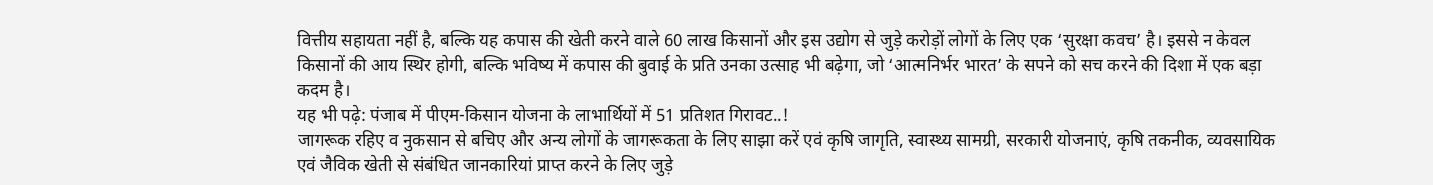वित्तीय सहायता नहीं है, बल्कि यह कपास की खेती करने वाले 60 लाख किसानों और इस उद्योग से जुड़े करोड़ों लोगों के लिए एक ‘सुरक्षा कवच’ है। इससे न केवल किसानों की आय स्थिर होगी, बल्कि भविष्य में कपास की बुवाई के प्रति उनका उत्साह भी बढ़ेगा, जो ‘आत्मनिर्भर भारत’ के सपने को सच करने की दिशा में एक बड़ा कदम है।
यह भी पढ़े: पंजाब में पीएम-किसान योजना के लाभार्थियों में 51 प्रतिशत गिरावट..!
जागरूक रहिए व नुकसान से बचिए और अन्य लोगों के जागरूकता के लिए साझा करें एवं कृषि जागृति, स्वास्थ्य सामग्री, सरकारी योजनाएं, कृषि तकनीक, व्यवसायिक एवं जैविक खेती से संबंधित जानकारियां प्राप्त करने के लिए जुड़े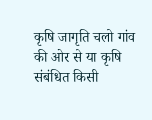कृषि जागृति चलो गांव की ओर से या कृषि संबंधित किसी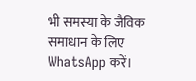भी समस्या के जैविक समाधान के लिए WhatsApp करें।